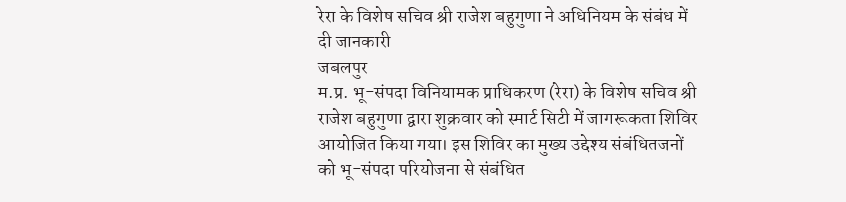रेरा के विशेष सचिव श्री राजेश बहुगुणा ने अधिनियम के संबंध में दी जानकारी
जबलपुर
म.प्र. भू-संपदा विनियामक प्राधिकरण (रेरा) के विशेष सचिव श्री राजेश बहुगुणा द्वारा शुक्रवार को स्मार्ट सिटी में जागरूकता शिविर आयोजित किया गया। इस शिविर का मुख्य उद्देश्य संबंधितजनों को भू-संपदा परियोजना से संबंधित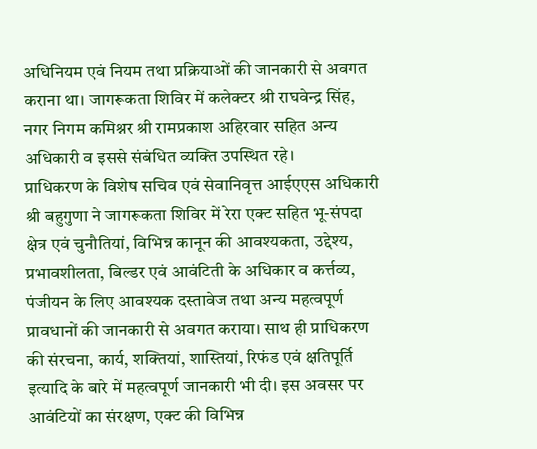अधिनियम एवं नियम तथा प्रक्रियाओं की जानकारी से अवगत कराना था। जागरूकता शिविर में कलेक्टर श्री राघवेन्द्र सिंह, नगर निगम कमिश्नर श्री रामप्रकाश अहिरवार सहित अन्य अधिकारी व इससे संबंधित व्यक्ति उपस्थित रहे।
प्राधिकरण के विशेष सचिव एवं सेवानिवृत्त आईएएस अधिकारी श्री बहुगुणा ने जागरूकता शिविर में रेरा एक्ट सहित भू-संपदा क्षेत्र एवं चुनौतियां, विभिन्न कानून की आवश्यकता, उद्देश्य, प्रभावशीलता, बिल्डर एवं आवंटिती के अधिकार व कर्त्तव्य, पंजीयन के लिए आवश्यक दस्तावेज तथा अन्य महत्वपूर्ण प्रावधानों की जानकारी से अवगत कराया। साथ ही प्राधिकरण की संरचना, कार्य, शक्तियां, शास्तियां, रिफंड एवं क्षतिपूर्ति इत्यादि के बारे में महत्वपूर्ण जानकारी भी दी। इस अवसर पर आवंटियों का संरक्षण, एक्ट की विभिन्न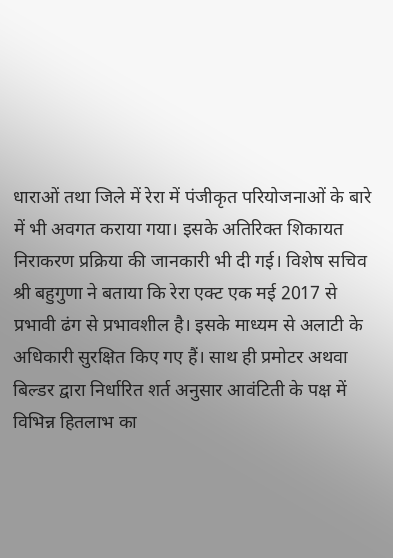धाराओं तथा जिले में रेरा में पंजीकृत परियोजनाओं के बारे में भी अवगत कराया गया। इसके अतिरिक्त शिकायत निराकरण प्रक्रिया की जानकारी भी दी गई। विशेष सचिव श्री बहुगुणा ने बताया कि रेरा एक्ट एक मई 2017 से प्रभावी ढंग से प्रभावशील है। इसके माध्यम से अलाटी के अधिकारी सुरक्षित किए गए हैं। साथ ही प्रमोटर अथवा बिल्डर द्वारा निर्धारित शर्त अनुसार आवंटिती के पक्ष में विभिन्न हितलाभ का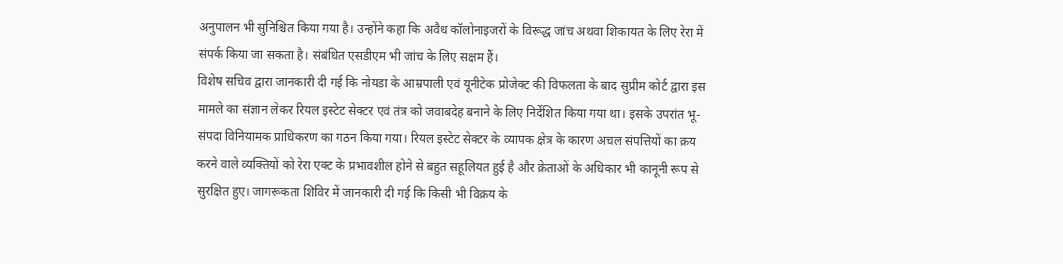अनुपालन भी सुनिश्चित किया गया है। उन्होंने कहा कि अवैध कॉलोनाइजरों के विरूद्ध जांच अथवा शिकायत के लिए रेरा में संपर्क किया जा सकता है। संबंधित एसडीएम भी जांच के लिए सक्षम हैं।
विशेष सचिव द्वारा जानकारी दी गई कि नोयडा के आम्रपाली एवं यूनीटेक प्रोजेक्ट की विफलता के बाद सुप्रीम कोर्ट द्वारा इस मामले का संज्ञान लेकर रियल इस्टेट सेक्टर एवं तंत्र को जवाबदेह बनाने के लिए निर्देशित किया गया था। इसके उपरांत भू-संपदा विनियामक प्राधिकरण का गठन किया गया। रियल इस्टेट सेक्टर के व्यापक क्षेत्र के कारण अचल संपत्तियों का क्रय करने वाले व्यक्तियों को रेरा एक्ट के प्रभावशील होने से बहुत सहूलियत हुई है और क्रेताओं के अधिकार भी कानूनी रूप से सुरक्षित हुए। जागरूकता शिविर में जानकारी दी गई कि किसी भी विक्रय के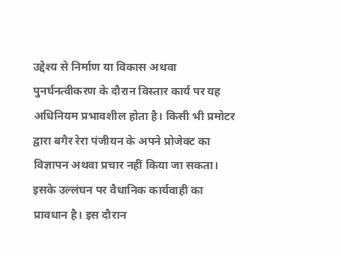उद्देश्य से निर्माण या विकास अथवा पुनर्घनत्वीकरण के दौरान विस्तार कार्य पर यह अधिनियम प्रभावशील होता है। किसी भी प्रमोटर द्वारा बगैर रेरा पंजीयन के अपने प्रोजेक्ट का विज्ञापन अथवा प्रचार नहीं किया जा सकता। इसके उल्लंघन पर वैधानिक कार्यवाही का प्रावधान है। इस दौरान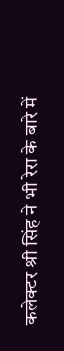कलेक्टर श्री सिंह ने भी रेरा के बारे में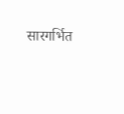सारगर्भित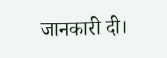जानकारी दी।